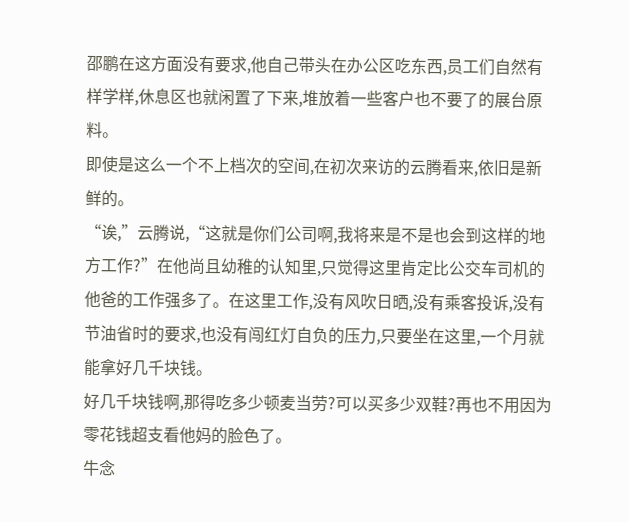邵鹏在这方面没有要求,他自己带头在办公区吃东西,员工们自然有样学样,休息区也就闲置了下来,堆放着一些客户也不要了的展台原料。
即使是这么一个不上档次的空间,在初次来访的云腾看来,依旧是新鲜的。
“诶,”云腾说,“这就是你们公司啊,我将来是不是也会到这样的地方工作?”在他尚且幼稚的认知里,只觉得这里肯定比公交车司机的他爸的工作强多了。在这里工作,没有风吹日晒,没有乘客投诉,没有节油省时的要求,也没有闯红灯自负的压力,只要坐在这里,一个月就能拿好几千块钱。
好几千块钱啊,那得吃多少顿麦当劳?可以买多少双鞋?再也不用因为零花钱超支看他妈的脸色了。
牛念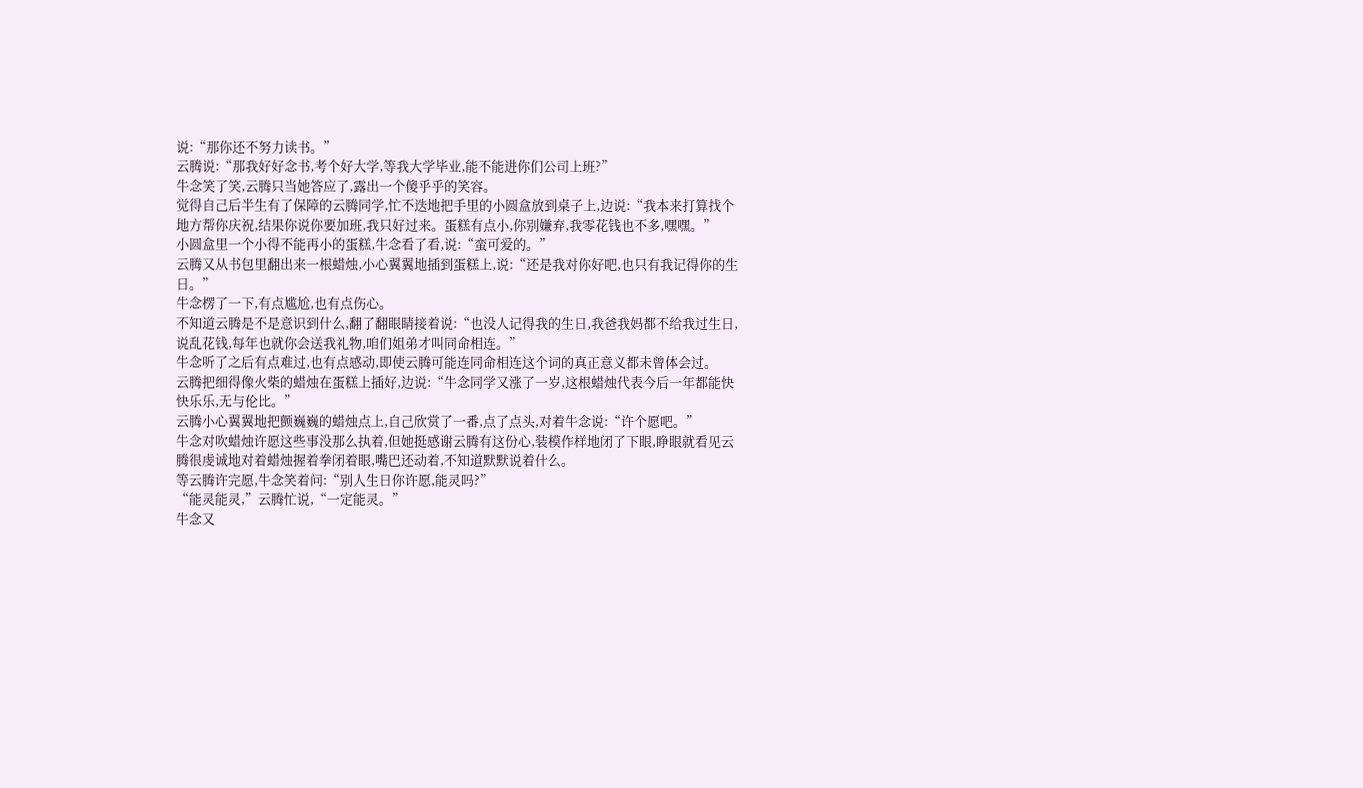说:“那你还不努力读书。”
云腾说:“那我好好念书,考个好大学,等我大学毕业,能不能进你们公司上班?”
牛念笑了笑,云腾只当她答应了,露出一个傻乎乎的笑容。
觉得自己后半生有了保障的云腾同学,忙不迭地把手里的小圆盒放到桌子上,边说:“我本来打算找个地方帮你庆祝,结果你说你要加班,我只好过来。蛋糕有点小,你别嫌弃,我零花钱也不多,嘿嘿。”
小圆盒里一个小得不能再小的蛋糕,牛念看了看,说:“蛮可爱的。”
云腾又从书包里翻出来一根蜡烛,小心翼翼地插到蛋糕上,说:“还是我对你好吧,也只有我记得你的生日。”
牛念楞了一下,有点尴尬,也有点伤心。
不知道云腾是不是意识到什么,翻了翻眼睛接着说:“也没人记得我的生日,我爸我妈都不给我过生日,说乱花钱,每年也就你会送我礼物,咱们姐弟才叫同命相连。”
牛念听了之后有点难过,也有点感动,即使云腾可能连同命相连这个词的真正意义都未曾体会过。
云腾把细得像火柴的蜡烛在蛋糕上插好,边说:“牛念同学又涨了一岁,这根蜡烛代表今后一年都能快快乐乐,无与伦比。”
云腾小心翼翼地把颤巍巍的蜡烛点上,自己欣赏了一番,点了点头,对着牛念说:“许个愿吧。”
牛念对吹蜡烛许愿这些事没那么执着,但她挺感谢云腾有这份心,装模作样地闭了下眼,睁眼就看见云腾很虔诚地对着蜡烛握着拳闭着眼,嘴巴还动着,不知道默默说着什么。
等云腾许完愿,牛念笑着问:“别人生日你许愿,能灵吗?”
“能灵能灵,”云腾忙说,“一定能灵。”
牛念又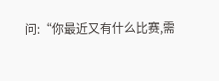问:“你最近又有什么比赛,需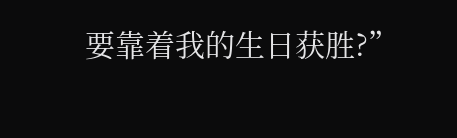要靠着我的生日获胜?”